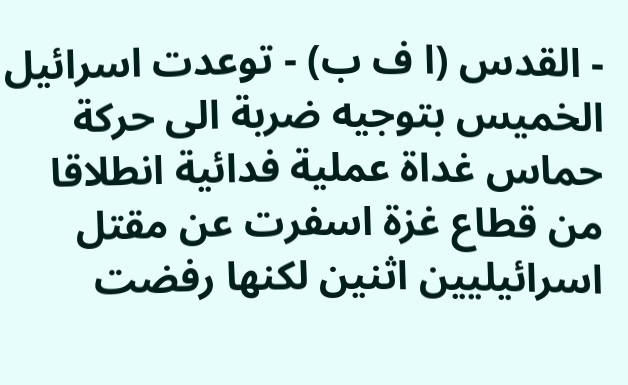- القدس (ا ف ب) - توعدت اسرائيل الخميس بتوجيه ضربة الى حركة حماس غداة عملية فدائية انطلاقا من قطاع غزة اسفرت عن مقتل اسرائيليين اثنين لكنها رفضت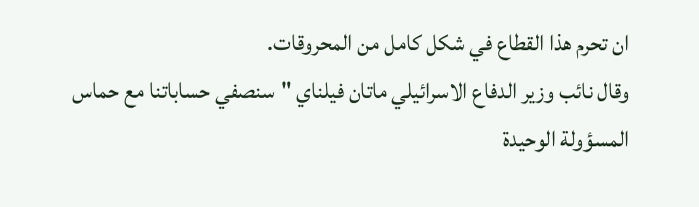ان تحرم هذا القطاع في شكل كامل من المحروقات.
وقال نائب وزير الدفاع الاسرائيلي ماتان فيلناي "سنصفي حساباتنا مع حماس المسؤولة الوحيدة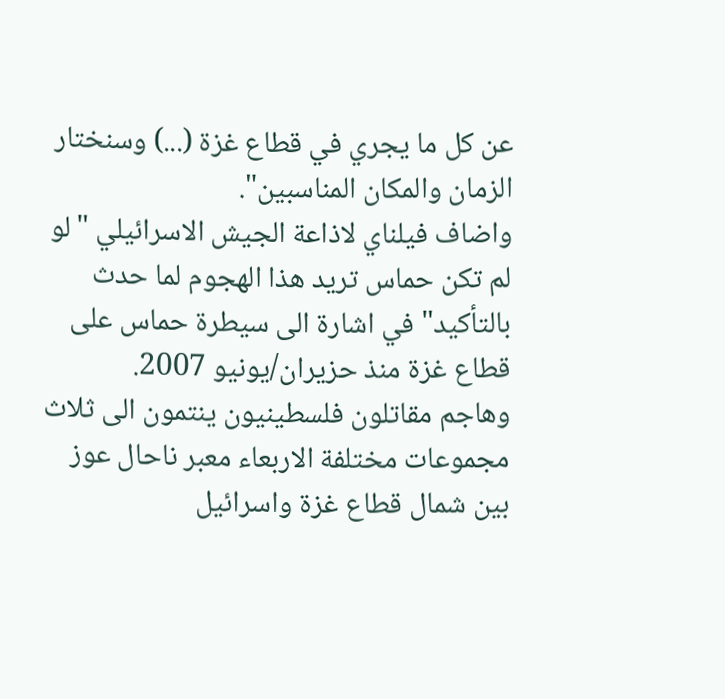عن كل ما يجري في قطاع غزة (...) وسنختار الزمان والمكان المناسبين".
واضاف فيلناي لاذاعة الجيش الاسرائيلي "لو لم تكن حماس تريد هذا الهجوم لما حدث بالتأكيد" في اشارة الى سيطرة حماس على قطاع غزة منذ حزيران/يونيو 2007.
وهاجم مقاتلون فلسطينيون ينتمون الى ثلاث مجموعات مختلفة الاربعاء معبر ناحال عوز بين شمال قطاع غزة واسرائيل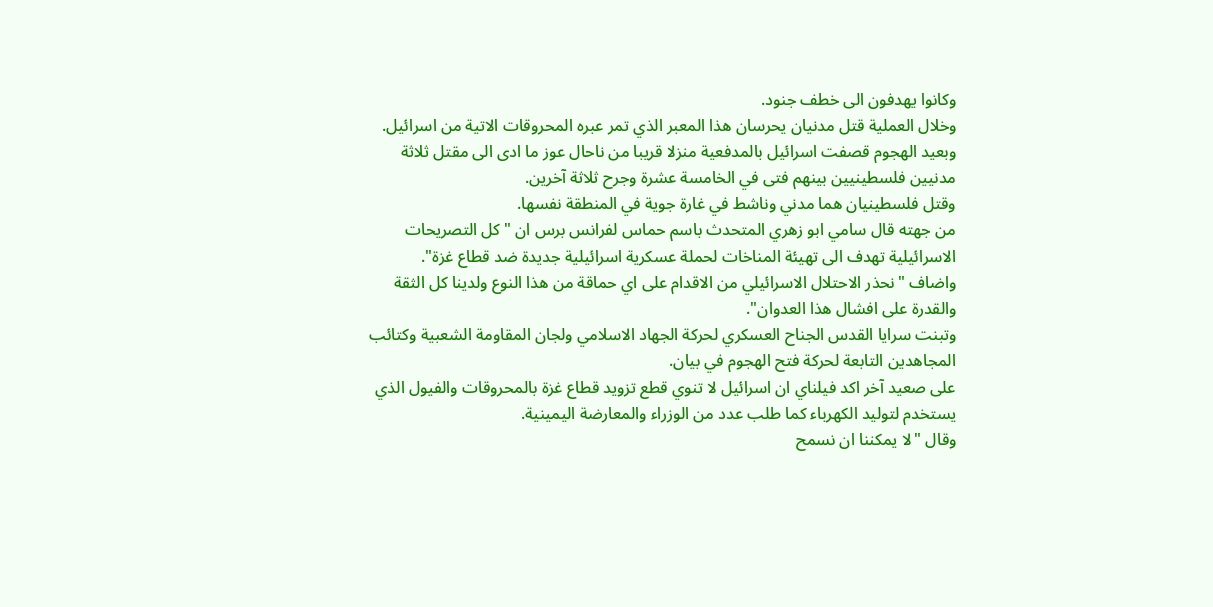وكانوا يهدفون الى خطف جنود.
وخلال العملية قتل مدنيان يحرسان هذا المعبر الذي تمر عبره المحروقات الاتية من اسرائيل.
وبعيد الهجوم قصفت اسرائيل بالمدفعية منزلا قريبا من ناحال عوز ما ادى الى مقتل ثلاثة مدنيين فلسطينيين بينهم فتى في الخامسة عشرة وجرح ثلاثة آخرين.
وقتل فلسطينيان هما مدني وناشط في غارة جوية في المنطقة نفسها.
من جهته قال سامي ابو زهري المتحدث باسم حماس لفرانس برس ان "كل التصريحات الاسرائيلية تهدف الى تهيئة المناخات لحملة عسكرية اسرائيلية جديدة ضد قطاع غزة".
واضاف "نحذر الاحتلال الاسرائيلي من الاقدام على اي حماقة من هذا النوع ولدينا كل الثقة والقدرة على افشال هذا العدوان".
وتبنت سرايا القدس الجناح العسكري لحركة الجهاد الاسلامي ولجان المقاومة الشعبية وكتائب المجاهدين التابعة لحركة فتح الهجوم في بيان.
على صعيد آخر اكد فيلناي ان اسرائيل لا تنوي قطع تزويد قطاع غزة بالمحروقات والفيول الذي يستخدم لتوليد الكهرباء كما طلب عدد من الوزراء والمعارضة اليمينية.
وقال "لا يمكننا ان نسمح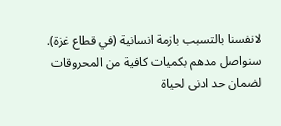لانفسنا بالتسبب بازمة انسانية (في قطاع غزة). سنواصل مدهم بكميات كافية من المحروقات لضمان حد ادنى لحياة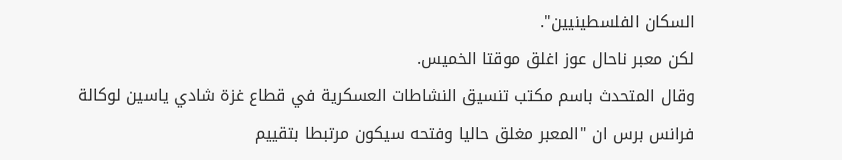السكان الفلسطينيين".
لكن معبر ناحال عوز اغلق موقتا الخميس.
وقال المتحدث باسم مكتب تنسيق النشاطات العسكرية في قطاع غزة شادي ياسين لوكالة فرانس برس ان "المعبر مغلق حاليا وفتحه سيكون مرتبطا بتقييم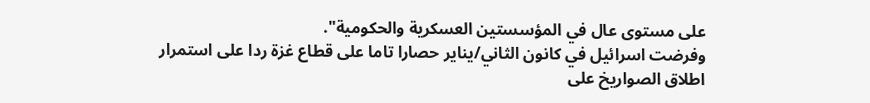على مستوى عال في المؤسستين العسكرية والحكومية".
وفرضت اسرائيل في كانون الثاني/يناير حصارا تاما على قطاع غزة ردا على استمرار اطلاق الصواريخ على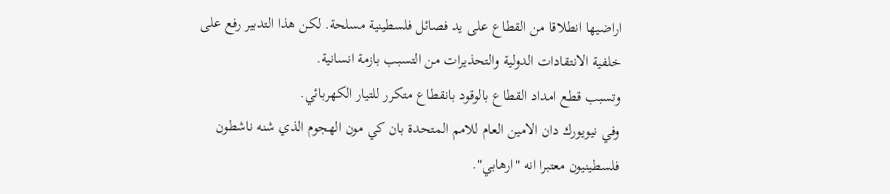اراضيها انطلاقا من القطاع على يد فصائل فلسطينية مسلحة. لكن هذا التدبير رفع على خلفية الانتقادات الدولية والتحذيرات من التسبب بازمة انسانية.
وتسبب قطع امداد القطاع بالوقود بانقطاع متكرر للتيار الكهربائي.
وفي نيويورك دان الامين العام للامم المتحدة بان كي مون الهجوم الذي شنه ناشطون فلسطينيون معتبرا انه "ارهابي".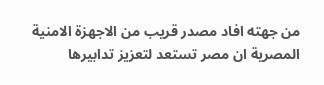من جهته افاد مصدر قريب من الاجهزة الامنية المصرية ان مصر تستعد لتعزيز تدابيرها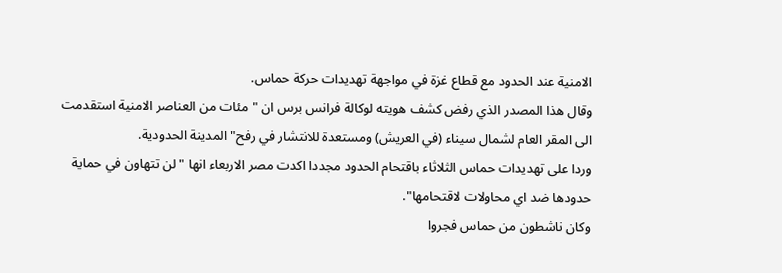الامنية عند الحدود مع قطاع غزة في مواجهة تهديدات حركة حماس.
وقال هذا المصدر الذي رفض كشف هويته لوكالة فرانس برس ان "مئات من العناصر الامنية استقدمت الى المقر العام لشمال سيناء (في العريش) ومستعدة للانتشار في رفح" المدينة الحدودية.
وردا على تهديدات حماس الثلاثاء باقتحام الحدود مجددا اكدت مصر الاربعاء انها "لن تتهاون في حماية حدودها ضد اي محاولات لاقتحامها".
وكان ناشطون من حماس فجروا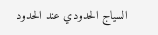السياج الحدودي عند الحدود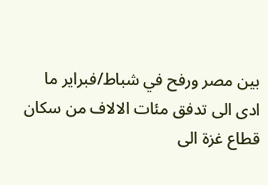بين مصر ورفح في شباط/فبراير ما ادى الى تدفق مئات الالاف من سكان قطاع غزة الى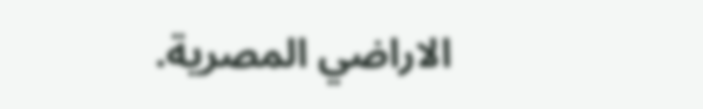الاراضي المصرية.